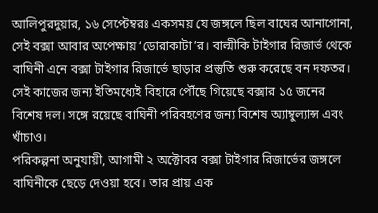আলিপুরদুয়ার, ১৬ সেপ্টেম্বরঃ একসময় যে জঙ্গলে ছিল বাঘের আনাগোনা, সেই বক্সা আবার অপেক্ষায় ‘ডোরাকাটা’র। বাল্মীকি টাইগার রিজার্ভ থেকে বাঘিনী এনে বক্সা টাইগার রিজার্ভে ছাড়ার প্রস্তুতি শুরু করেছে বন দফতর। সেই কাজের জন্য ইতিমধ্যেই বিহারে পৌঁছে গিয়েছে বক্সার ১৫ জনের বিশেষ দল। সঙ্গে রয়েছে বাঘিনী পরিবহণের জন্য বিশেষ অ্যাম্বুল্যান্স এবং খাঁচাও।
পরিকল্পনা অনুযায়ী, আগামী ২ অক্টোবর বক্সা টাইগার রিজার্ভের জঙ্গলে বাঘিনীকে ছেড়ে দেওয়া হবে। তার প্রায় এক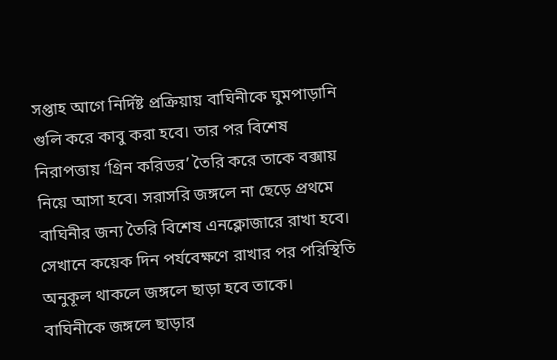সপ্তাহ আগে নির্দিষ্ট প্রক্রিয়ায় বাঘিনীকে ঘুমপাড়ানি গুলি করে কাবু করা হবে। তার পর বিশেষ নিরাপত্তায় ‘গ্রিন করিডর’ তৈরি করে তাকে বক্সায় নিয়ে আসা হবে। সরাসরি জঙ্গলে না ছেড়ে প্রথমে বাঘিনীর জন্য তৈরি বিশেষ এনক্লোজারে রাখা হবে। সেখানে কয়েক দিন পর্যবেক্ষণে রাখার পর পরিস্থিতি অনুকূল থাকলে জঙ্গলে ছাড়া হবে তাকে।
বাঘিনীকে জঙ্গলে ছাড়ার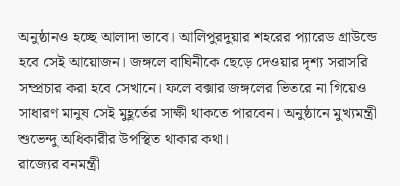অনুষ্ঠানও হচ্ছে আলাদা ভাবে। আলিপুরদুয়ার শহরের প্যারেড গ্রাউন্ডে হবে সেই আয়োজন। জঙ্গলে বাঘিনীকে ছেড়ে দেওয়ার দৃশ্য সরাসরি সম্প্রচার করা হবে সেখানে। ফলে বক্সার জঙ্গলের ভিতরে না গিয়েও সাধারণ মানুষ সেই মুহূর্তের সাক্ষী থাকতে পারবেন। অনুষ্ঠানে মুখ্যমন্ত্রী শুভেন্দু অধিকারীর উপস্থিত থাকার কথা।
রাজ্যের বনমন্ত্রী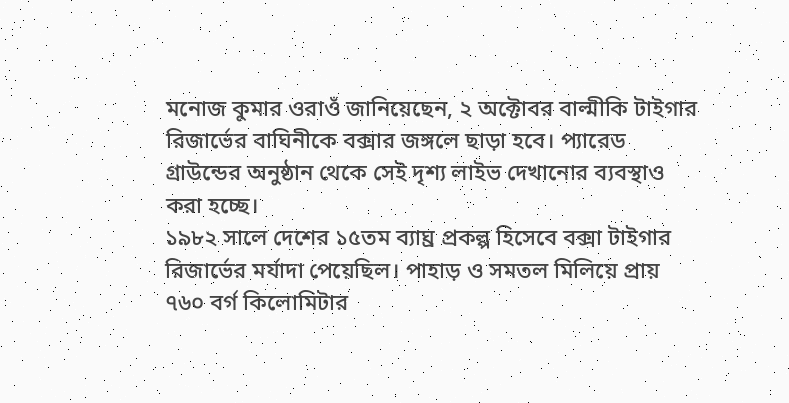মনোজ কুমার ওরাওঁ জানিয়েছেন, ২ অক্টোবর বাল্মীকি টাইগার রিজার্ভের বাঘিনীকে বক্সার জঙ্গলে ছাড়া হবে। প্যারেড গ্রাউন্ডের অনুষ্ঠান থেকে সেই দৃশ্য লাইভ দেখানোর ব্যবস্থাও করা হচ্ছে।
১৯৮২ সালে দেশের ১৫তম ব্যাঘ্র প্রকল্প হিসেবে বক্সা টাইগার রিজার্ভের মর্যাদা পেয়েছিল। পাহাড় ও সমতল মিলিয়ে প্রায় ৭৬০ বর্গ কিলোমিটার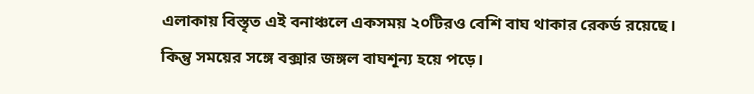এলাকায় বিস্তৃত এই বনাঞ্চলে একসময় ২০টিরও বেশি বাঘ থাকার রেকর্ড রয়েছে। কিন্তু সময়ের সঙ্গে বক্সার জঙ্গল বাঘশূন্য হয়ে পড়ে।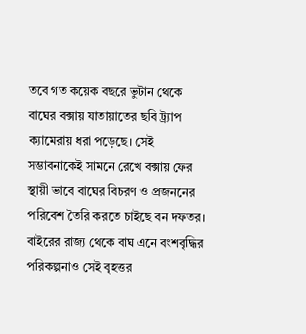তবে গত কয়েক বছরে ভুটান থেকে বাঘের বক্সায় যাতায়াতের ছবি ট্র্যাপ ক্যামেরায় ধরা পড়েছে। সেই সম্ভাবনাকেই সামনে রেখে বক্সায় ফের স্থায়ী ভাবে বাঘের বিচরণ ও প্রজননের পরিবেশ তৈরি করতে চাইছে বন দফতর। বাইরের রাজ্য থেকে বাঘ এনে বংশবৃদ্ধির পরিকল্পনাও সেই বৃহত্তর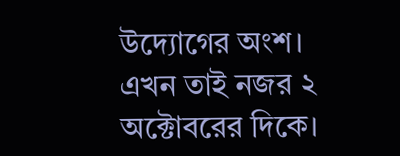উদ্যোগের অংশ।
এখন তাই নজর ২ অক্টোবরের দিকে।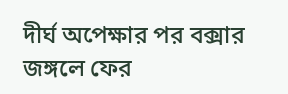দীর্ঘ অপেক্ষার পর বক্সার জঙ্গলে ফের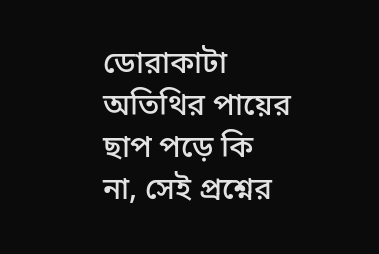ডোরাকাটা অতিথির পায়ের ছাপ পড়ে কি না, সেই প্রশ্নের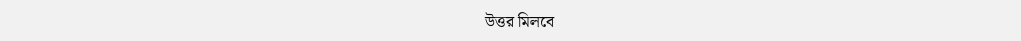উত্তর মিলবে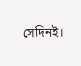সেদিনই।